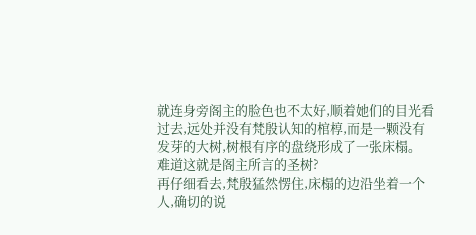就连身旁阁主的脸色也不太好,顺着她们的目光看过去,远处并没有梵殷认知的棺椁,而是一颗没有发芽的大树,树根有序的盘绕形成了一张床榻。
难道这就是阁主所言的圣树?
再仔细看去,梵殷猛然愣住,床榻的边沿坐着一个人,确切的说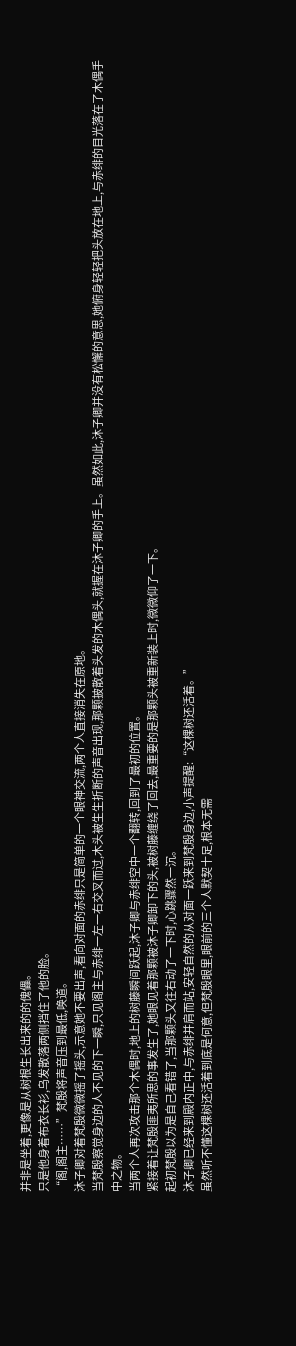并非是坐着,更像是从树根生长出来的的傀儡。
只是他身着布衣长衫,乌发散落两侧挡住了他的脸。
“阁,阁主……”梵殷将声音压到最低,唤道。
沐子卿对着梵殷微微摇了摇头,示意她不要出声,看向对面的赤绯只是简单的一个眼神交流,两个人直接消失在原地。
当梵殷察觉身边的人不见的下一瞬,只见阁主与赤绯一左一右交叉而过,木头被生生折断的声音出现,那颗披散着头发的木偶头,就握在沐子卿的手上。虽然如此,沐子卿并没有松懈的意思,她俯身轻轻把头放在地上,与赤绯的目光落在了木偶手中之物。
当两个人再次攻击那个木偶时,地上的树藤瞬间跃起,沐子卿与赤绯空中一个翻转,回到了最初的位置。
紧接着让梵殷匪夷所思的事发生了,她眼见着那颗被沐子卿卸下的头,被树藤缠绕了回去,最重要的是那颗头被重新装上时,微微仰了一下。
起初梵殷以为是自己看错了,当那颗头又往右动了一下时,心跳骤然一沉。
沐子卿已经来到殿内正中,与赤绯并肩而站,安轻自然的从对面一跃来到梵殷身边,小声提醒:“这棵树还活着。”
虽然听不懂这棵树还活着到底是何意,但梵殷眼里,眼前的三个人默契十足,根本无需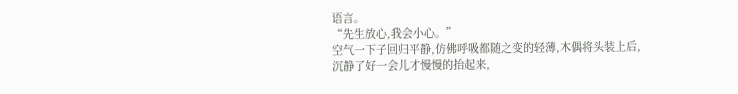语言。
“先生放心,我会小心。”
空气一下子回归平静,仿佛呼吸都随之变的轻薄,木偶将头装上后,沉静了好一会儿才慢慢的抬起来,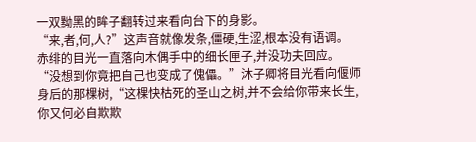一双黝黑的眸子翻转过来看向台下的身影。
“来,者,何,人?”这声音就像发条,僵硬,生涩,根本没有语调。
赤绯的目光一直落向木偶手中的细长匣子,并没功夫回应。
“没想到你竟把自己也变成了傀儡。”沐子卿将目光看向偃师身后的那棵树,“这棵快枯死的圣山之树,并不会给你带来长生,你又何必自欺欺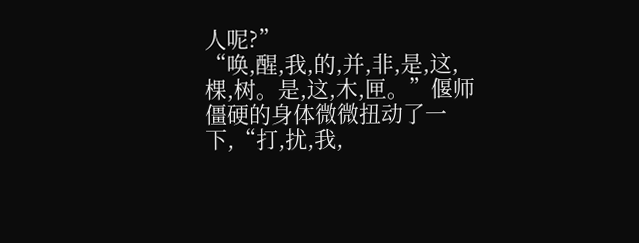人呢?”
“唤,醒,我,的,并,非,是,这,棵,树。是,这,木,匣。”偃师僵硬的身体微微扭动了一下,“打,扰,我,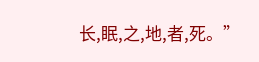长,眠,之,地,者,死。”